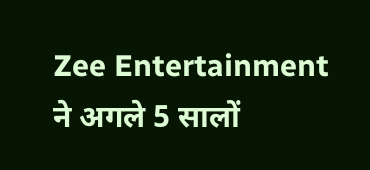Zee Entertainment ने अगले 5 सालों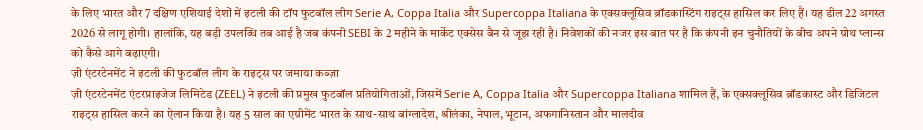के लिए भारत और 7 दक्षिण एशियाई देशों में इटली की टॉप फुटबॉल लीग Serie A, Coppa Italia और Supercoppa Italiana के एक्सक्लूसिव ब्रॉडकास्टिंग राइट्स हासिल कर लिए हैं। यह डील 22 अगस्त 2026 से लागू होगी। हालांकि, यह बड़ी उपलब्धि तब आई है जब कंपनी SEBI के 2 महीने के मार्केट एक्सेस बैन से जूझ रही है। निवेशकों की नजर इस बात पर है कि कंपनी इन चुनौतियों के बीच अपने ग्रोथ प्लान्स को कैसे आगे बढ़ाएगी।
ज़ी एंटरटेनमेंट ने इटली की फुटबॉल लीग के राइट्स पर जमाया कब्ज़ा
ज़ी एंटरटेनमेंट एंटरप्राइजेज लिमिटेड (ZEEL) ने इटली की प्रमुख फुटबॉल प्रतियोगिताओं, जिसमें Serie A, Coppa Italia और Supercoppa Italiana शामिल हैं, के एक्सक्लूसिव ब्रॉडकास्ट और डिजिटल राइट्स हासिल करने का ऐलान किया है। यह 5 साल का एग्रीमेंट भारत के साथ-साथ बांग्लादेश, श्रीलंका, नेपाल, भूटान, अफगानिस्तान और मालदीव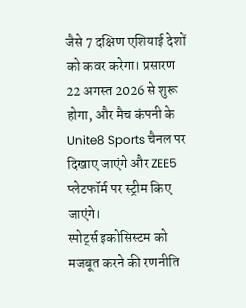जैसे 7 दक्षिण एशियाई देशों को कवर करेगा। प्रसारण 22 अगस्त 2026 से शुरू होगा, और मैच कंपनी के Unite8 Sports चैनल पर दिखाए जाएंगे और ZEE5 प्लेटफॉर्म पर स्ट्रीम किए जाएंगे।
स्पोर्ट्स इकोसिस्टम को मजबूत करने की रणनीति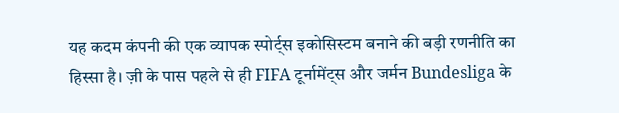यह कदम कंपनी की एक व्यापक स्पोर्ट्स इकोसिस्टम बनाने की बड़ी रणनीति का हिस्सा है। ज़ी के पास पहले से ही FIFA टूर्नामेंट्स और जर्मन Bundesliga के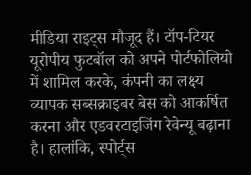मीडिया राइट्स मौजूद हैं। टॉप-टियर यूरोपीय फुटबॉल को अपने पोर्टफोलियो में शामिल करके, कंपनी का लक्ष्य व्यापक सब्सक्राइबर बेस को आकर्षित करना और एडवरटाइजिंग रेवेन्यू बढ़ाना है। हालांकि, स्पोर्ट्स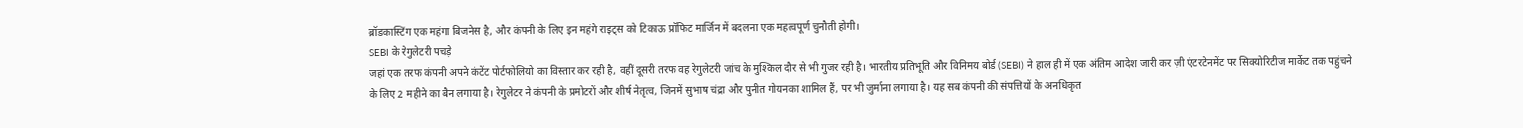ब्रॉडकास्टिंग एक महंगा बिजनेस है, और कंपनी के लिए इन महंगे राइट्स को टिकाऊ प्रॉफिट मार्जिन में बदलना एक महत्वपूर्ण चुनौती होगी।
SEBI के रेगुलेटरी पचड़े
जहां एक तरफ कंपनी अपने कंटेंट पोर्टफोलियो का विस्तार कर रही है, वहीं दूसरी तरफ वह रेगुलेटरी जांच के मुश्किल दौर से भी गुजर रही है। भारतीय प्रतिभूति और विनिमय बोर्ड (SEBI) ने हाल ही में एक अंतिम आदेश जारी कर ज़ी एंटरटेनमेंट पर सिक्योरिटीज मार्केट तक पहुंचने के लिए 2 महीने का बैन लगाया है। रेगुलेटर ने कंपनी के प्रमोटरों और शीर्ष नेतृत्व, जिनमें सुभाष चंद्रा और पुनीत गोयनका शामिल हैं, पर भी जुर्माना लगाया है। यह सब कंपनी की संपत्तियों के अनधिकृत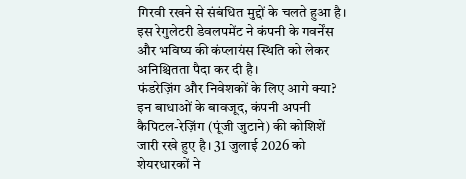गिरवी रखने से संबंधित मुद्दों के चलते हुआ है। इस रेगुलेटरी डेवलपमेंट ने कंपनी के गवर्नेंस और भविष्य की कंप्लायंस स्थिति को लेकर अनिश्चितता पैदा कर दी है।
फंडरेज़िंग और निवेशकों के लिए आगे क्या?
इन बाधाओं के बावजूद, कंपनी अपनी कैपिटल-रेज़िंग (पूंजी जुटाने) की कोशिशें जारी रखे हुए है। 31 जुलाई 2026 को शेयरधारकों ने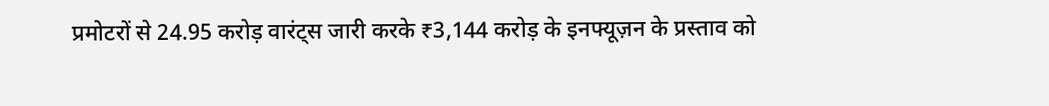प्रमोटरों से 24.95 करोड़ वारंट्स जारी करके ₹3,144 करोड़ के इनफ्यूज़न के प्रस्ताव को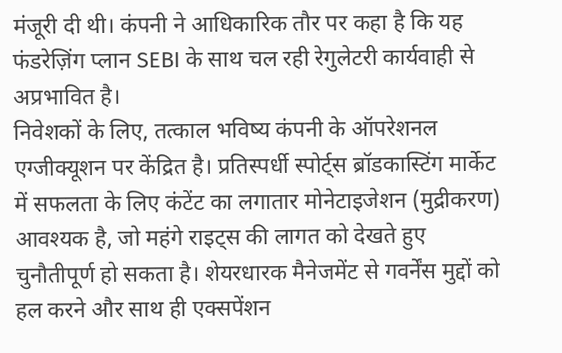मंजूरी दी थी। कंपनी ने आधिकारिक तौर पर कहा है कि यह फंडरेज़िंग प्लान SEBI के साथ चल रही रेगुलेटरी कार्यवाही से अप्रभावित है।
निवेशकों के लिए, तत्काल भविष्य कंपनी के ऑपरेशनल एग्जीक्यूशन पर केंद्रित है। प्रतिस्पर्धी स्पोर्ट्स ब्रॉडकास्टिंग मार्केट में सफलता के लिए कंटेंट का लगातार मोनेटाइजेशन (मुद्रीकरण) आवश्यक है, जो महंगे राइट्स की लागत को देखते हुए चुनौतीपूर्ण हो सकता है। शेयरधारक मैनेजमेंट से गवर्नेंस मुद्दों को हल करने और साथ ही एक्सपेंशन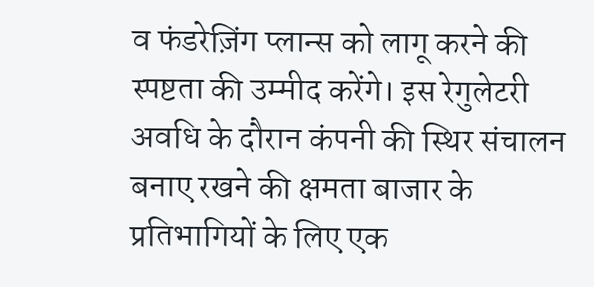व फंडरेज़िंग प्लान्स को लागू करने की स्पष्टता की उम्मीद करेंगे। इस रेगुलेटरी अवधि के दौरान कंपनी की स्थिर संचालन बनाए रखने की क्षमता बाजार के प्रतिभागियों के लिए एक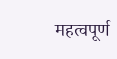महत्वपूर्ण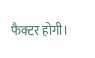फैक्टर होगी।